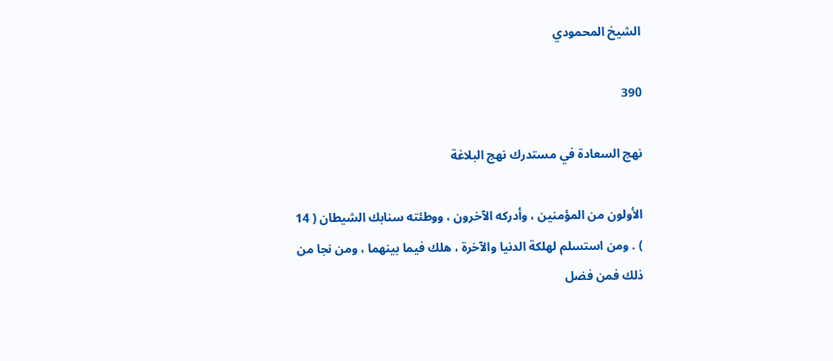الشيخ المحمودي

390

نهج السعادة في مستدرك نهج البلاغة

الأولون من المؤمنين ، وأدركه الآخرون ، ووطئته سنابك الشيطان ( 14 ) . ومن استسلم لهلكة الدنيا والآخرة ، هلك فيما بينهما ، ومن نجا من ذلك فمن فضل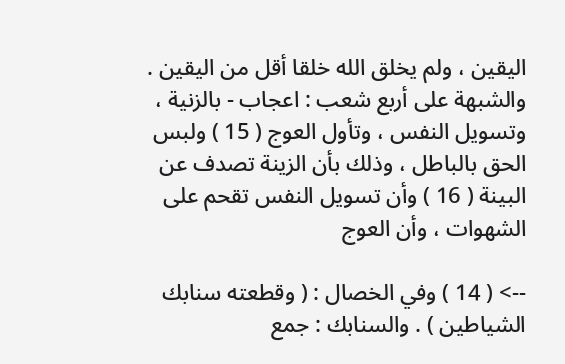اليقين ، ولم يخلق الله خلقا أقل من اليقين . والشبهة على أربع شعب : اعجاب - بالزنية ، وتسويل النفس ، وتأول العوج ( 15 ) ولبس الحق بالباطل ، وذلك بأن الزينة تصدف عن البينة ( 16 ) وأن تسويل النفس تقحم على الشهوات ، وأن العوج

--> ( 14 ) وفي الخصال : ( وقطعته سنابك الشياطين ) . والسنابك : جمع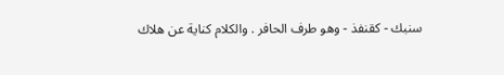سنبك - كقنفذ - وهو طرف الحافر . والكلام كناية عن هلاك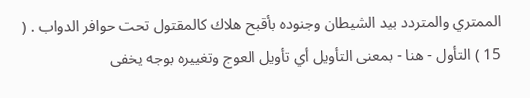الممتري والمتردد بيد الشيطان وجنوده بأقبح هلاك كالمقتول تحت حوافر الدواب . ( 15 ) التأول - هنا - بمعنى التأويل أي تأويل العوج وتغييره بوجه يخفى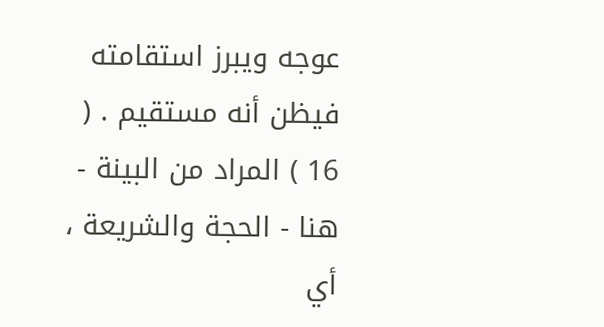عوجه ويبرز استقامته فيظن أنه مستقيم . ( 16 ) المراد من البينة - هنا - الحجة والشريعة ، أي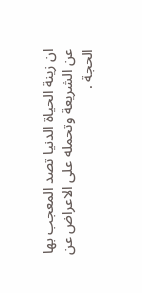ان زينة الحياة الدنيا تصد المعجب بها عن الشريعة وتحمله على الاعراض عن الحجة .